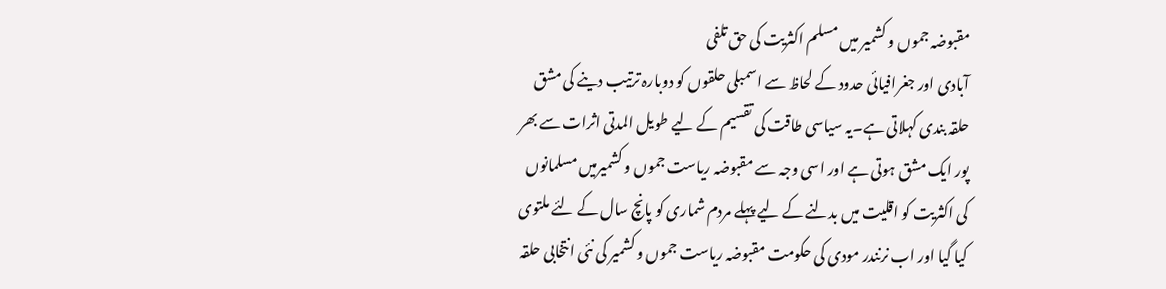مقبوضہ جموں و کشمیر میں مسلم اکثریت کی حق تلفی
آبادی اور جغرافیائی حدود کے لحاظ سے اسمبلی حلقوں کو دوبارہ ترتیب دینے کی مشق حلقہ بندی کہلاتی ہے۔یہ سیاسی طاقت کی تقسیم کے لیے طویل المدتی اثرات سے بھر پور ایک مشق ہوتی ہے اور اسی وجہ سے مقبوضہ ریاست جموں و کشمیرمیں مسلمانوں کی اکثریت کو اقلیت میں بدلنے کے لیے پہلے مردم شماری کو پانچ سال کے لئے ملتوی کیا گیا اور اب نرنندر مودی کی حکومت مقبوضہ ریاست جموں و کشمیر کی نئی انتخابی حلقہ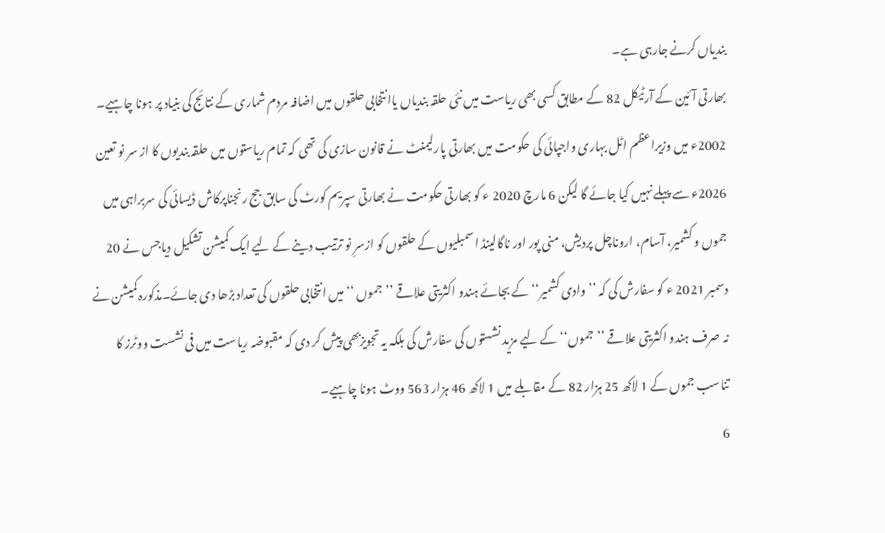بندیاں کرنے جارہی ہے۔
بھارتی آئین کے آرٹیکل 82 کے مطابق کسی بھی ریاست میں نئی حلقہ بندیاں یاانتخابی حلقوں میں اضافہ مردم شماری کے نتائج کی بنیاد پر ہونا چاہیے۔ 2002ء میں وزیراعظم اٹل بہاری واجپائی کی حکومت میں بھارتی پارلیمنٹ نے قانون سازی کی تھی کہ تمام ریاستوں میں حلقہ بندیوں کا از سر نو تعین 2026ء سے پہلے نہیں کیا جائے گا لیکن 6 مارچ 2020 ء کو بھارتی حکومت نے بھارتی سپریم کورٹ کی سابق جج رنجناپرکاش ڈیسائی کی سربراہی میں جموں و کشمیر، آسام، اروناچل پردیش، منی پور اور ناگالینڈ اسمبلیوں کے حلقوں کو ازسرِ نو ترتیب دینے کے لیے ایک کمیشن تشکیل دیاجس نے 20 دسمبر 2021 ء کو سفارش کی کہ ’’وادی کشمیر‘‘کے بجائے ہندو اکثریتی علاقے ’’جموں ‘‘ میں انتخابی حلقوں کی تعداد بڑھا دی جائے۔مذکورہ کمیشن نے نہ صرف ہندو اکثریتی علاقے ’’جموں‘‘ کے لیے مزید نشستوں کی سفارش کی بلکہ یہ تجویزبھی پیش کر دی کہ مقبوضہ ریاست میں فی نشست ووٹرز کا تناسب جموں کے 1 لاکھ 25 ہزار 82 کے مقابلے میں 1 لاکھ 46 ہزار 563 ووٹ ہونا چاہیے۔
6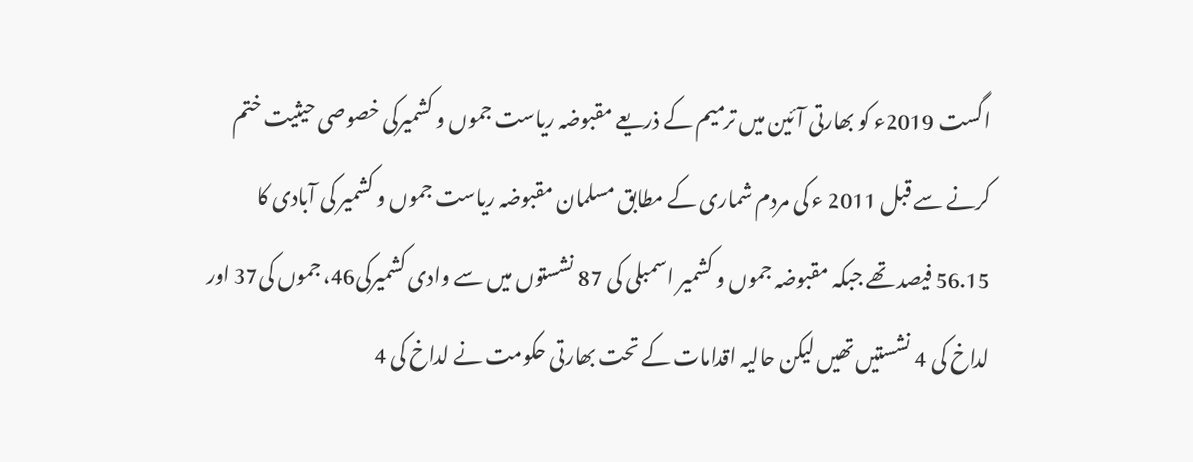اگست 2019ء کو بھارتی آئین میں ترمیم کے ذریعے مقبوضہ ریاست جموں و کشمیرکی خصوصی حیثیت ختم کرنے سے قبل 2011 ء کی مردم شماری کے مطابق مسلمان مقبوضہ ریاست جموں و کشمیر کی آبادی کا 56.15 فیصد تھے جبکہ مقبوضہ جموں و کشمیر اسمبلی کی 87 نشستوں میں سے وادی کشمیرکی46، جموں کی37 اور لداخ کی 4 نشستیں تھیں لیکن حالیہ اقدامات کے تحت بھارتی حکومت نے لداخ کی 4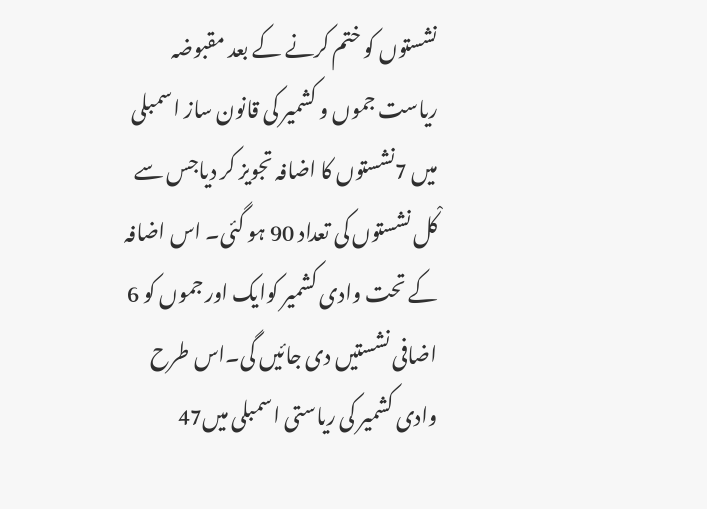نشستوں کو ختم کرنے کے بعد مقبوضہ ریاست جموں و کشمیر کی قانون ساز اسمبلی میں 7نشستوں کا اضافہ تجویز کر دیاجس سے کْل نشستوں کی تعداد 90 ہو گئی۔ اس اضافہ کے تحت وادی کشمیر کوایک اور جموں کو 6 اضافی نشستیں دی جائیں گی۔اس طرح وادی کشمیر کی ریاستی اسمبلی میں47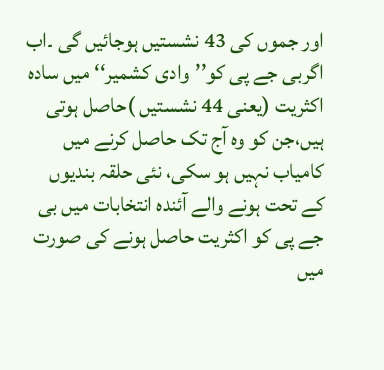اور جموں کی 43 نشستیں ہوجائیں گی ۔اب اگربی جے پی کو’’وادی کشمیر‘‘ میں سادہ اکثریت (یعنی 44 نشستیں )حاصل ہوتی ہیں،جن کو وہ آج تک حاصل کرنے میں کامیاب نہیں ہو سکی، نئی حلقہ بندیوں کے تحت ہونے والے آئندہ انتخابات میں بی جے پی کو اکثریت حاصل ہونے کی صورت میں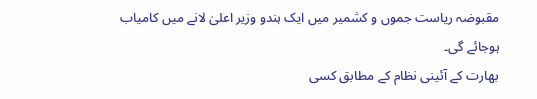مقبوضہ ریاست جموں و کشمیر میں ایک ہندو وزیر اعلیٰ لانے میں کامیاب ہوجائے گی۔
بھارت کے آئینی نظام کے مطابق کسی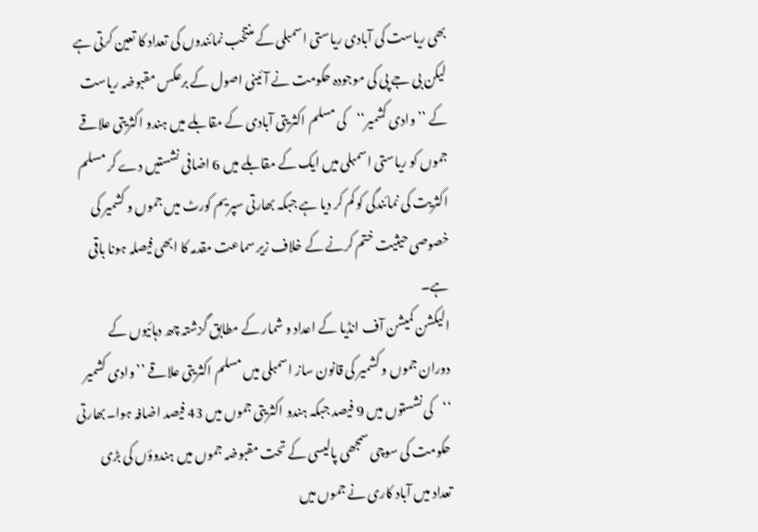بھی ریاست کی آبادی ریاستی اسمبلی کے منتخب نمائندوں کی تعداد کا تعین کرتی ہے لیکن بی جے پی کی موجودہ حکومت نے آئینی اصول کے برعکس مقبوضہ ریاست کے ’’وادی کشمیر‘‘کی مسلم اکثریتی آبادی کے مقابلے میں ہندو اکثریتی علاقے جموں کو ریاستی اسمبلی میں ایک کے مقابلے میں 6 اضافی نشستیں دے کر مسلم اکثریت کی نمائندگی کو کم کر دیا ہے جبکہ بھارتی سپریم کورٹ میں جموں و کشمیر کی خصوصی حیثیت ختم کرنے کے خلاف زیر سماعت مقدمہ کا ابھی فیصلہ ہونا باقی ہے۔
الیکشن کمیشن آف انڈیا کے اعداد و شمار کے مطابق گزشتہ چھ دہائیوں کے دوران جموں و کشمیر کی قانون ساز اسمبلی میں مسلم اکثریتی علاقے ’’وادی کشمیر ‘‘کی نشستوں میں 9 فیصد جبکہ ہندو اکثریتی جموں میں 43 فیصد اضافہ ہوا۔بھارتی حکومت کی سوچی سمجھی پالیسی کے تحت مقبوضہ جموں میں ہندوؤں کی بڑی تعداد میں آباد کاری نے جموں میں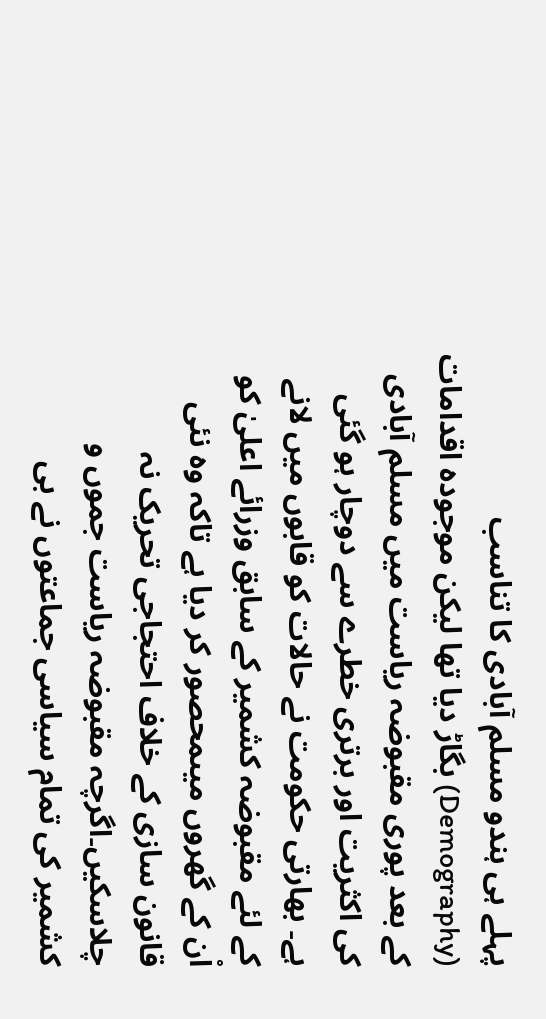پہلے ہی ہندو مسلم آبادی کا تناسب (Demography) بگاڑ دیا تھا لیکن موجودہ اقدامات کے بعد پوری مقبوضہ ریاست میں مسلم آبادی کی اکثریت اور برتری خطرے سے دوچار ہو گئی ہے۔ بھارتی حکومت نے حالات کو قابوں میں لانے کے لئے مقبوضہ کشمیر کے سابق وزرائے اعلیٰ کو اْن کے گھروں میںمحصور کر دیا ہے تاکہ وہ نئی قانون سازی کے خلاف احتجاجی تحریک نہ چلاسکیں۔اگرچہ مقبوضہ ریاست جموں و کشمیر کی تمام سیاسی جماعتوں نے بی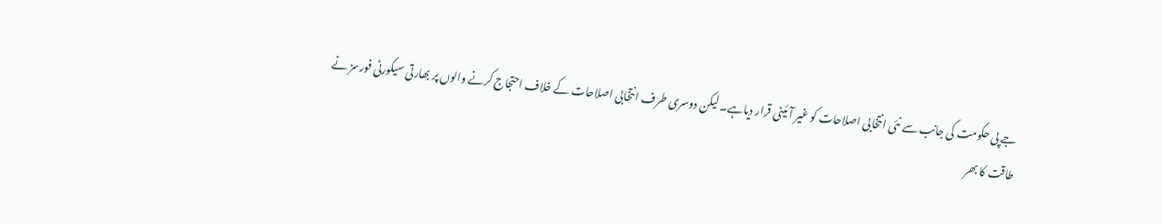جے پی حکومت کی جانب سے نئی انتخابی اصلاحات کو غیر آئینی قرار دیاہے۔ لیکن دوسری طرف انتخابی اصلاحات کے خلاف احتجاج کرنے والوں پر بھارتی سیکورٹی فورسز نے طاقت کا بھر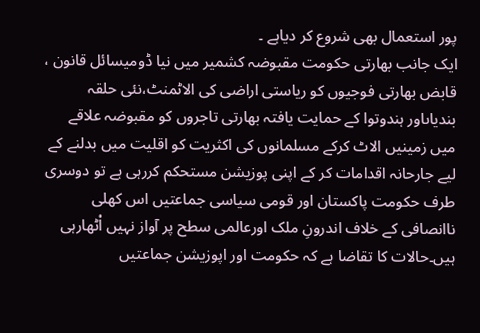پور استعمال بھی شروع کر دیاہے ۔
ایک جانب بھارتی حکومت مقبوضہ کشمیر میں نیا ڈومیسائل قانون ، قابض بھارتی فوجیوں کو ریاستی اراضی کی الاٹمنٹ،نئی حلقہ بندیاںاور ہندوتوا کے حمایت یافتہ بھارتی تاجروں کو مقبوضہ علاقے میں زمینیں الاٹ کرکے مسلمانوں کی اکثریت کو اقلیت میں بدلنے کے لیے جارحانہ اقدامات کر کے اپنی پوزیشن مستحکم کررہی ہے تو دوسری طرف حکومت پاکستان اور قومی سیاسی جماعتیں اس کھلی ناانصافی کے خلاف اندرونِ ملک اورعالمی سطح پر آواز نہیں اْٹھارہی ہیں۔حالات کا تقاضا ہے کہ حکومت اور اپوزیشن جماعتیں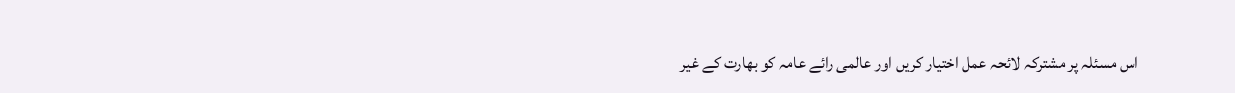اس مسئلہ پر مشترکہ لائحہ عمل اختیار کریں اور عالمی رائے عامہ کو بھارت کے غیر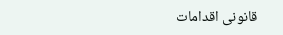قانونی اقدامات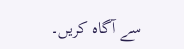سے آگاہ کریں۔